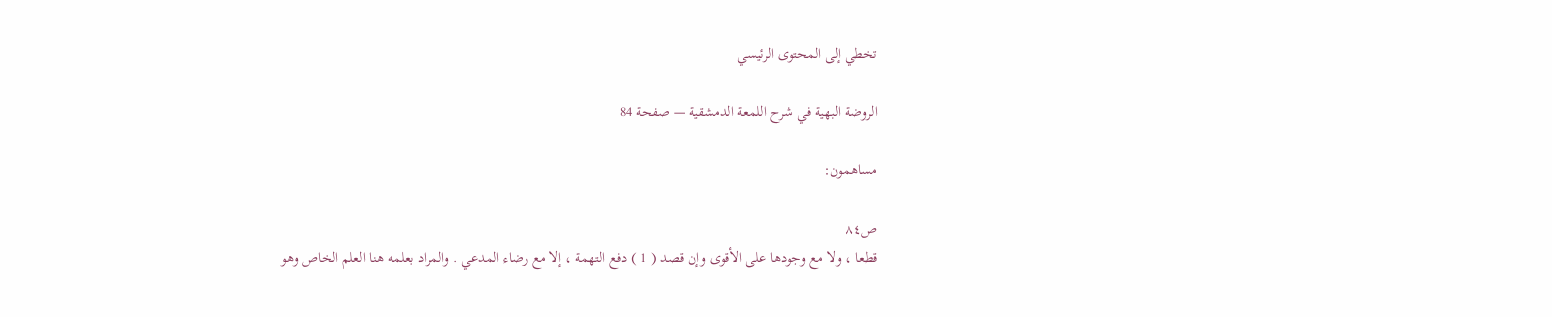تخطي إلى المحتوى الرئيسي

الروضة البهية في شرح اللمعة الدمشقية — صفحة 84

مساهمون:

ص٨٤
قطعا ، ولا مع وجودها على الأقوى وإن قصد ( 1 ) دفع التهمة ، إلا مع رضاء المدعي . والمراد بعلمه هنا العلم الخاص وهو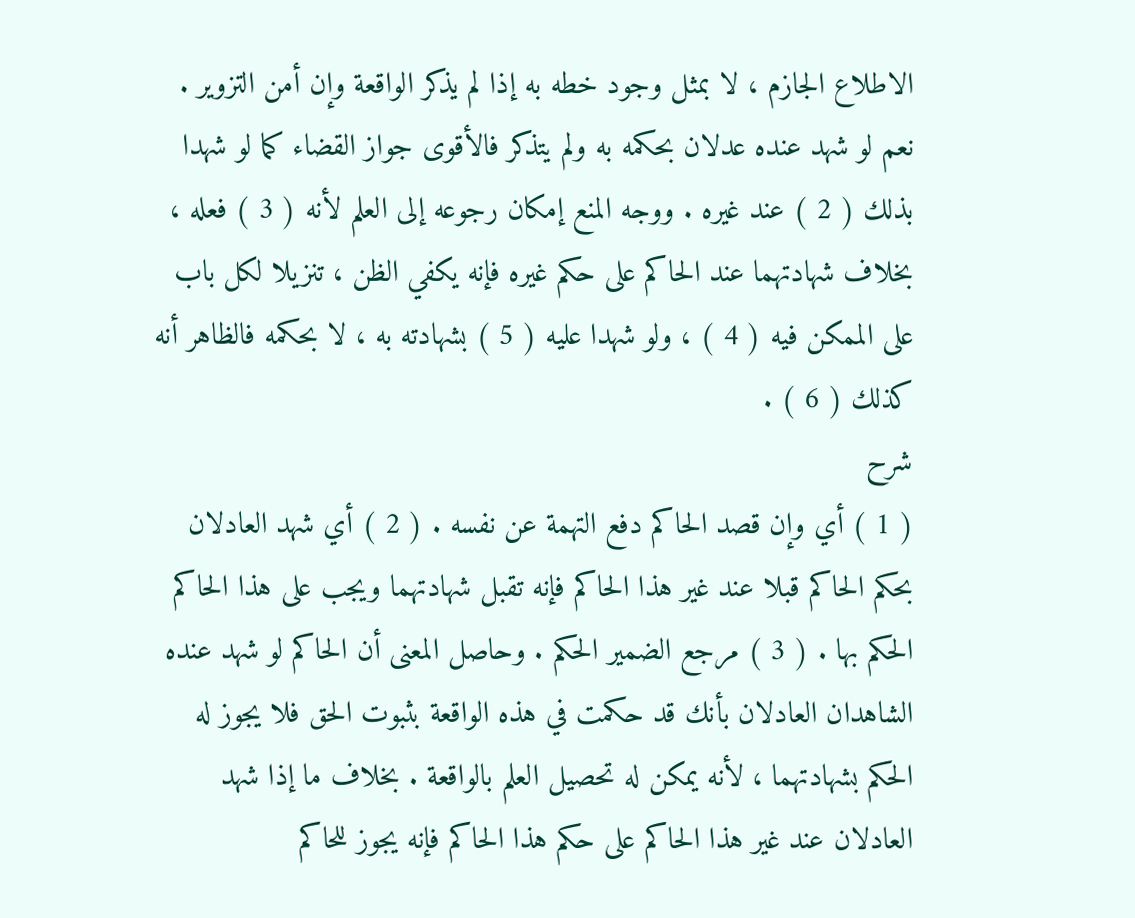الاطلاع الجازم ، لا بمثل وجود خطه به إذا لم يذكر الواقعة وإن أمن التزوير . نعم لو شهد عنده عدلان بحكمه به ولم يتذكر فالأقوى جواز القضاء كما لو شهدا بذلك ( 2 ) عند غيره . ووجه المنع إمكان رجوعه إلى العلم لأنه ( 3 ) فعله ، بخلاف شهادتهما عند الحاكم على حكم غيره فإنه يكفي الظن ، تنزيلا لكل باب على الممكن فيه ( 4 ) ، ولو شهدا عليه ( 5 ) بشهادته به ، لا بحكمه فالظاهر أنه كذلك ( 6 ) .
شرح
( 1 ) أي وإن قصد الحاكم دفع التهمة عن نفسه . ( 2 ) أي شهد العادلان بحكم الحاكم قبلا عند غير هذا الحاكم فإنه تقبل شهادتهما ويجب على هذا الحاكم الحكم بها . ( 3 ) مرجع الضمير الحكم . وحاصل المعنى أن الحاكم لو شهد عنده الشاهدان العادلان بأنك قد حكمت في هذه الواقعة بثبوت الحق فلا يجوز له الحكم بشهادتهما ، لأنه يمكن له تحصيل العلم بالواقعة . بخلاف ما إذا شهد العادلان عند غير هذا الحاكم على حكم هذا الحاكم فإنه يجوز للحاكم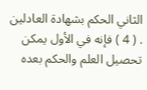الثاني الحكم بشهادة العادلين . ( 4 ) فإنه في الأول يمكن تحصيل العلم والحكم بعده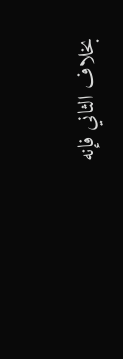بخلاف الثاني فإنه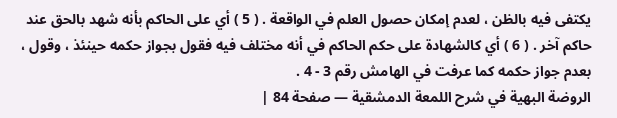يكتفى فيه بالظن ، لعدم إمكان حصول العلم في الواقعة . ( 5 ) أي على الحاكم بأنه شهد بالحق عند حاكم آخر . ( 6 ) أي كالشهادة على حكم الحاكم في أنه مختلف فيه فقول بجواز حكمه حينئذ ، وقول ، بعدم جواز حكمه كما عرفت في الهامش رقم 3 - 4 .
الروضة البهية في شرح اللمعة الدمشقية — صفحة 84 |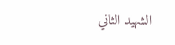الشهيد الثاني